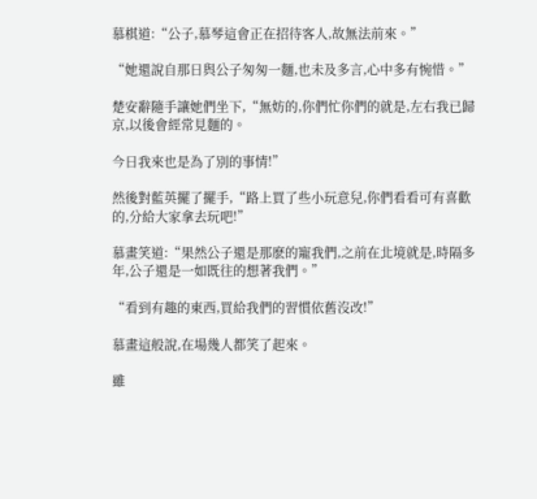慕棋道:“公子,慕琴這會正在招待客人,故無法前來。”

“她還說自那日與公子匆匆一麵,也未及多言,心中多有惋惜。”

楚安辭隨手讓她們坐下,“無妨的,你們忙你們的就是,左右我已歸京,以後會經常見麵的。

今日我來也是為了別的事情!”

然後對藍英擺了擺手,“路上買了些小玩意兒,你們看看可有喜歡的,分給大家拿去玩吧!”

慕畫笑道:“果然公子還是那麽的寵我們,之前在北境就是,時隔多年,公子還是一如既往的想著我們。”

“看到有趣的東西,買給我們的習慣依舊沒改!”

慕畫這般說,在場幾人都笑了起來。

雖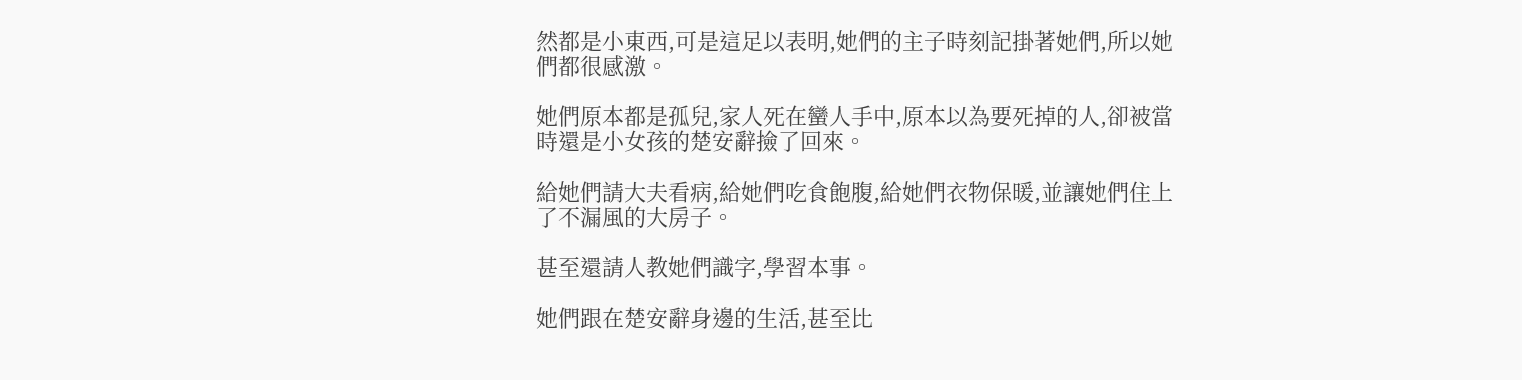然都是小東西,可是這足以表明,她們的主子時刻記掛著她們,所以她們都很感激。

她們原本都是孤兒,家人死在蠻人手中,原本以為要死掉的人,卻被當時還是小女孩的楚安辭撿了回來。

給她們請大夫看病,給她們吃食飽腹,給她們衣物保暖,並讓她們住上了不漏風的大房子。

甚至還請人教她們識字,學習本事。

她們跟在楚安辭身邊的生活,甚至比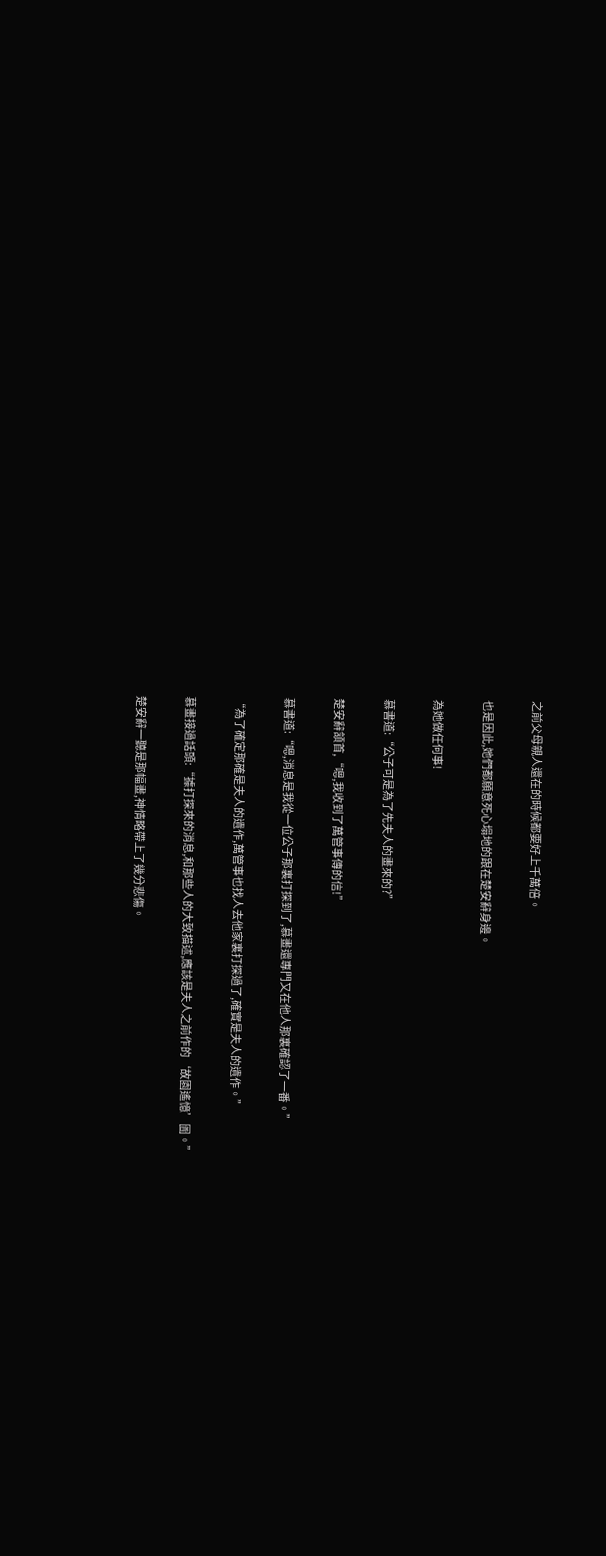之前父母親人還在的時候都要好上千萬倍。

也是因此,她們都願意死心塌地的跟在楚安辭身邊。

為她做任何事!

慕書道:“公子可是為了先夫人的畫來的?”

楚安辭頷首,“嗯,我收到了萬管事傳的信!”

慕書道:“嗯,消息是我從一位公子那裏打探到了,慕畫還專門又在他人那裏確認了一番。”

“為了確定那確是夫人的遺作,萬管事也找人去他家裏打探過了,確實是夫人的遺作。”

慕畫接過話頭:“據打探來的消息,和那些人的大致描述,應該是夫人之前作的‘故園遙憶’圖。”

楚安辭一聽是那幅畫,神情略帶上了幾分悲傷。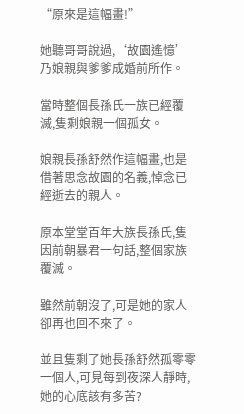“原來是這幅畫!”

她聽哥哥說過,‘故園遙憶’乃娘親與爹爹成婚前所作。

當時整個長孫氏一族已經覆滅,隻剩娘親一個孤女。

娘親長孫舒然作這幅畫,也是借著思念故園的名義,悼念已經逝去的親人。

原本堂堂百年大族長孫氏,隻因前朝暴君一句話,整個家族覆滅。

雖然前朝沒了,可是她的家人卻再也回不來了。

並且隻剩了她長孫舒然孤零零一個人,可見每到夜深人靜時,她的心底該有多苦?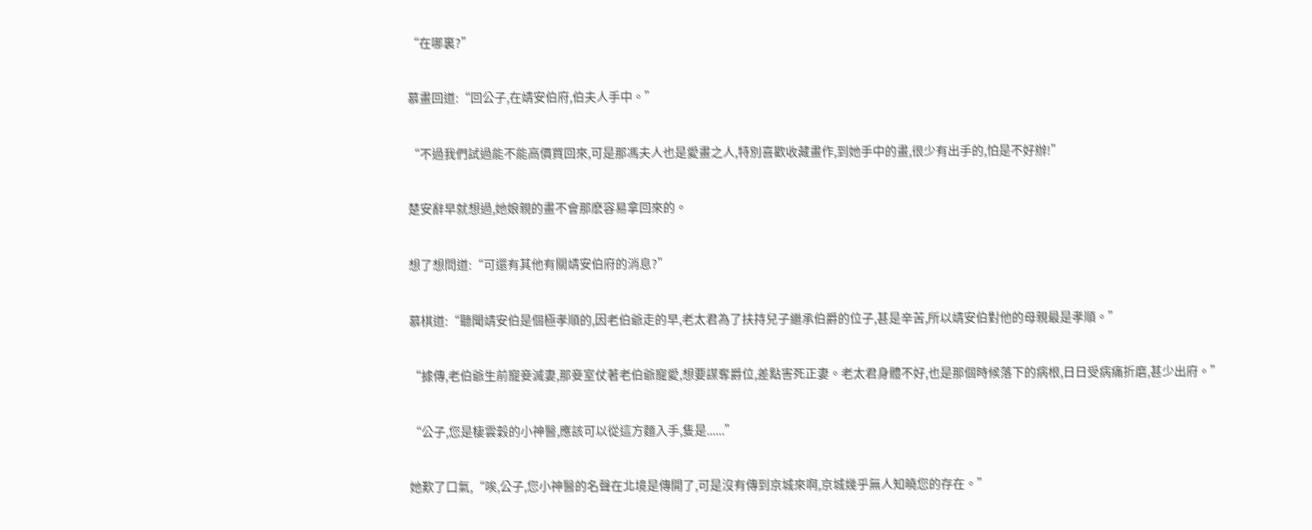“在哪裏?”

慕畫回道:“回公子,在靖安伯府,伯夫人手中。”

“不過我們試過能不能高價買回來,可是那馮夫人也是愛畫之人,特別喜歡收藏畫作,到她手中的畫,很少有出手的,怕是不好辦!”

楚安辭早就想過,她娘親的畫不會那麽容易拿回來的。

想了想問道:“可還有其他有關靖安伯府的消息?”

慕棋道:“聽聞靖安伯是個極孝順的,因老伯爺走的早,老太君為了扶持兒子繼承伯爵的位子,甚是辛苦,所以靖安伯對他的母親最是孝順。”

“據傳,老伯爺生前寵妾滅妻,那妾室仗著老伯爺寵愛,想要謀奪爵位,差點害死正妻。老太君身體不好,也是那個時候落下的病根,日日受病痛折磨,甚少出府。”

“公子,您是棲雲穀的小神醫,應該可以從這方麵入手,隻是......”

她歎了口氣,“唉,公子,您小神醫的名聲在北境是傳開了,可是沒有傳到京城來啊,京城幾乎無人知曉您的存在。”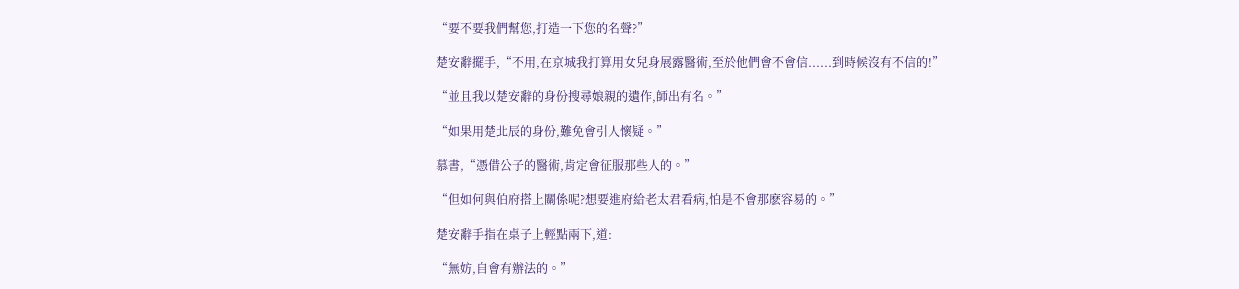“要不要我們幫您,打造一下您的名聲?”

楚安辭擺手,“不用,在京城我打算用女兒身展露醫術,至於他們會不會信......到時候沒有不信的!”

“並且我以楚安辭的身份搜尋娘親的遺作,師出有名。”

“如果用楚北辰的身份,難免會引人懷疑。”

慕書,“憑借公子的醫術,肯定會征服那些人的。”

“但如何與伯府搭上關係呢?想要進府給老太君看病,怕是不會那麽容易的。”

楚安辭手指在桌子上輕點兩下,道:

“無妨,自會有辦法的。”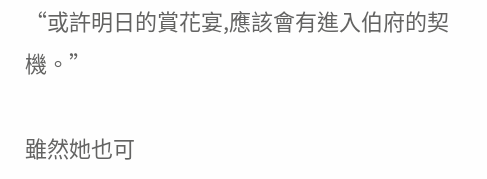“或許明日的賞花宴,應該會有進入伯府的契機。”

雖然她也可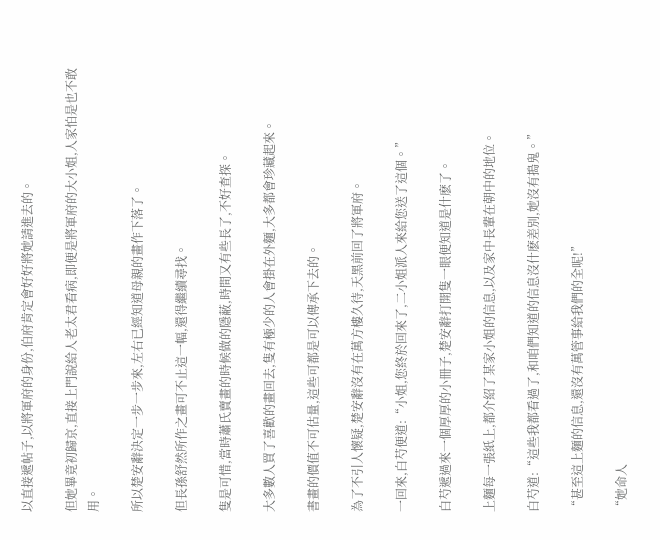以直接遞帖子,以將軍府的身份,伯府肯定會好好將她請進去的。

但她畢竟初歸京,直接上門說給人老太君看病,即便是將軍府的大小姐,人家怕是也不敢用。

所以楚安辭決定一步一步來,左右已經知道母親的畫作下落了。

但長孫舒然所作之畫可不止這一幅,還得繼續尋找。

隻是可惜,當時蕭氏賣畫的時候做的隱蔽,時間又有些長了,不好查探。

大多數人買了喜歡的畫回去,隻有極少的人會掛在外麵,大多都會珍藏起來。

書畫的價值不可估量,這些可都是可以傳承下去的。

為了不引人懷疑,楚安辭沒有在萬方樓久待,天黑前回了將軍府。

一回來,白芍便道:“小姐,您終於回來了,二小姐派人來給您送了這個。”

白芍遞過來一個厚厚的小冊子,楚安辭打開隻一眼便知道是什麽了。

上麵每一張紙上,都介紹了某家小姐的信息,以及家中長輩在朝中的地位。

白芍道:“這些我都看過了,和咱們知道的信息沒什麽差別,她沒有搗鬼。”

“甚至這上麵的信息,還沒有萬管事給我們的全呢!”

“她命人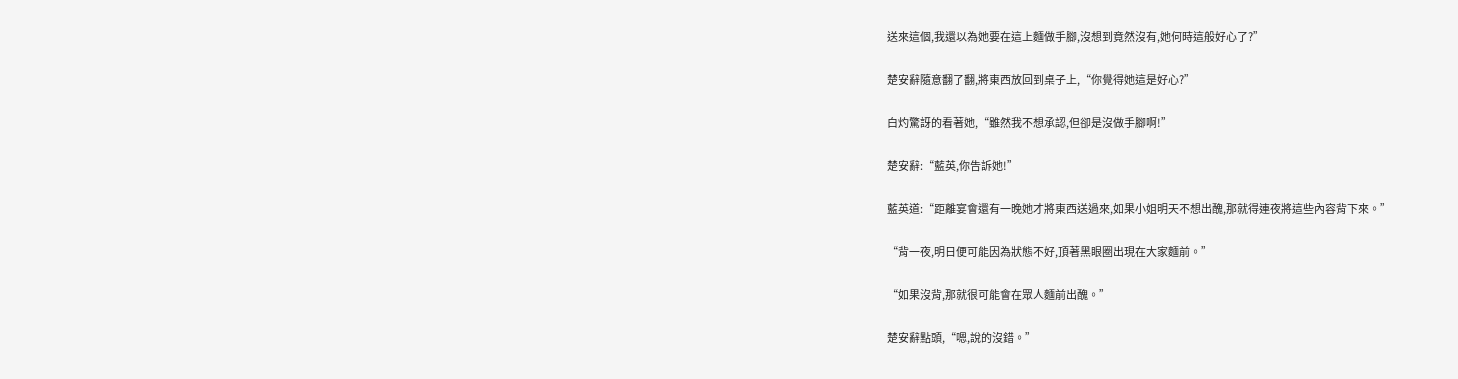送來這個,我還以為她要在這上麵做手腳,沒想到竟然沒有,她何時這般好心了?”

楚安辭隨意翻了翻,將東西放回到桌子上,“你覺得她這是好心?”

白灼驚訝的看著她,“雖然我不想承認,但卻是沒做手腳啊!”

楚安辭:“藍英,你告訴她!”

藍英道:“距離宴會還有一晚她才將東西送過來,如果小姐明天不想出醜,那就得連夜將這些內容背下來。”

“背一夜,明日便可能因為狀態不好,頂著黑眼圈出現在大家麵前。”

“如果沒背,那就很可能會在眾人麵前出醜。”

楚安辭點頭,“嗯,說的沒錯。”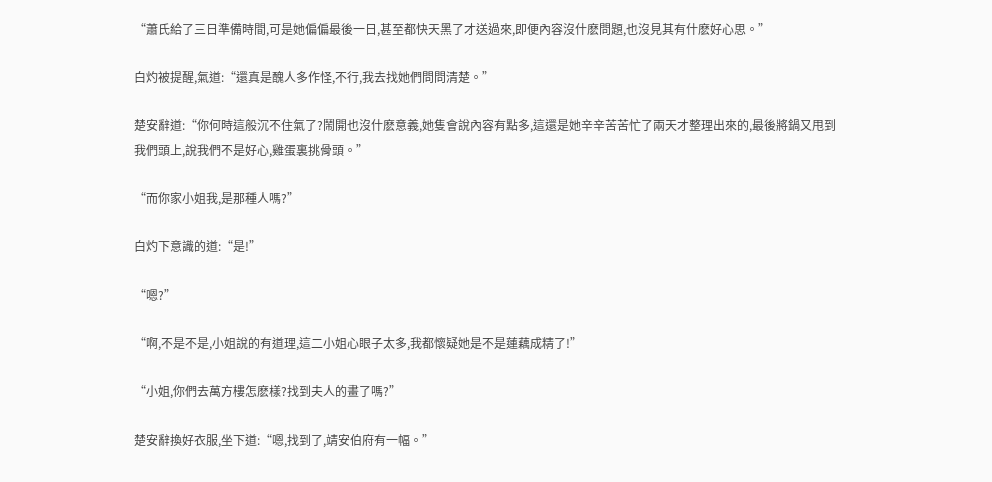“蕭氏給了三日準備時間,可是她偏偏最後一日,甚至都快天黑了才送過來,即便內容沒什麽問題,也沒見其有什麽好心思。”

白灼被提醒,氣道:“還真是醜人多作怪,不行,我去找她們問問清楚。”

楚安辭道:“你何時這般沉不住氣了?鬧開也沒什麽意義,她隻會說內容有點多,這還是她辛辛苦苦忙了兩天才整理出來的,最後將鍋又甩到我們頭上,說我們不是好心,雞蛋裏挑骨頭。”

“而你家小姐我,是那種人嗎?”

白灼下意識的道:“是!”

“嗯?”

“啊,不是不是,小姐說的有道理,這二小姐心眼子太多,我都懷疑她是不是蓮藕成精了!”

“小姐,你們去萬方樓怎麽樣?找到夫人的畫了嗎?”

楚安辭換好衣服,坐下道:“嗯,找到了,靖安伯府有一幅。”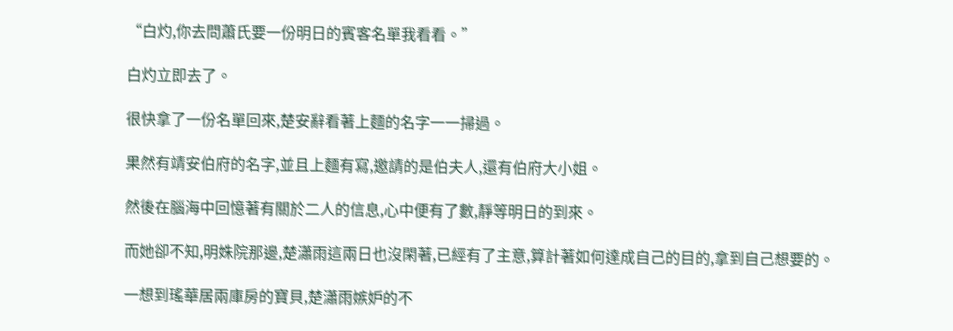“白灼,你去問蕭氏要一份明日的賓客名單我看看。”

白灼立即去了。

很快拿了一份名單回來,楚安辭看著上麵的名字一一掃過。

果然有靖安伯府的名字,並且上麵有寫,邀請的是伯夫人,還有伯府大小姐。

然後在腦海中回憶著有關於二人的信息,心中便有了數,靜等明日的到來。

而她卻不知,明姝院那邊,楚瀟雨這兩日也沒閑著,已經有了主意,算計著如何達成自己的目的,拿到自己想要的。

一想到瑤華居兩庫房的寶貝,楚瀟雨嫉妒的不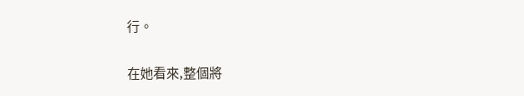行。

在她看來,整個將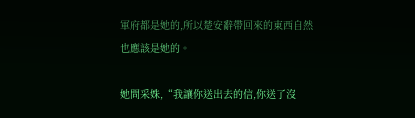軍府都是她的,所以楚安辭帶回來的東西自然也應該是她的。

她問采姝,“我讓你送出去的信,你送了沒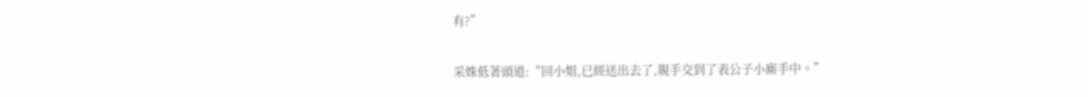有?”

采姝低著頭道:“回小姐,已經送出去了,親手交到了表公子小廝手中。”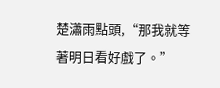楚瀟雨點頭,“那我就等著明日看好戲了。”